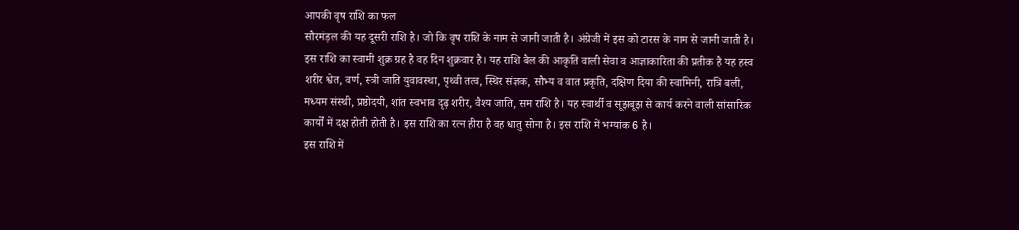आपकी वृष राशि का फल
सौरमंड़ल की यह दूसरी राशि है। जो कि वृष राशि के नाम से जानी जाती है। अंग्रेजी में इस को टारस के नाम से जानी जाती है। इस राशि का स्वामी शुक्र ग्रह है वह दिन शुक्रवार है। यह राशि बैल की आकृति वाली सेवा व आज्ञाकारिता की प्रतीक है यह हस्व शरीर श्वेत, वर्ण, स्त्री जाति युवावस्था, पृथ्वी तत्व, स्थिर संज्ञक, सौभ्य व वात प्रकृति, दक्षिण दिया की स्वामिनी, रात्रि बली, मध्यम संस्थी, प्रष्ठोदयी, शांत स्वभाव दृढ़ शरीर, वैश्य जाति, सम राशि है। यह स्वार्थी व सूझबूझ से कार्य करने वाली सांसारिक कार्यों में दक्ष होती होती है। इस राशि का रत्न हीरा है वह धातु सोना है। इस राशि में भग्यांक 6 है।
इस राशि में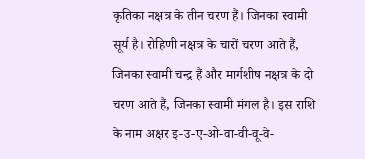कृतिका नक्षत्र के तीन चरण हैं। जिनका स्वामी सूर्य है। रोहिणी नक्षत्र के चारों चरण आते हैं, जिनका स्वामी चन्द्र हैं और मार्गशीष नक्षत्र के दो चरण आते हैं, जिनका स्वामी मंगल है। इस राशि के नाम अक्षर इ-उ-ए-ओ-वा-वी-वू-वे-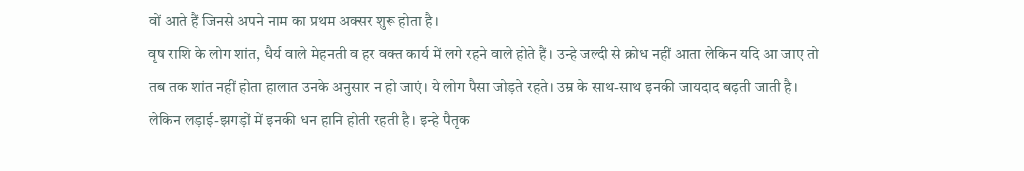वों आते हैं जिनसे अपने नाम का प्रथम अक्सर शुरू होता है।
वृष राशि के लोग शांत, धैर्य वाले मेहनती व हर वक्त कार्य में लगे रहने वाले होते हैं। उन्हे जल्दी से क्रोध नहीं आता लेकिन यदि आ जाए तो तब तक शांत नहीं होता हालात उनके अनुसार न हो जाएं। ये लोग पैसा जोड़ते रहते। उम्र के साथ-साथ इनकी जायदाद बढ़ती जाती है। लेकिन लड़ाई-झगड़ों में इनकी धन हानि होती रहती है। इन्हे पैतृक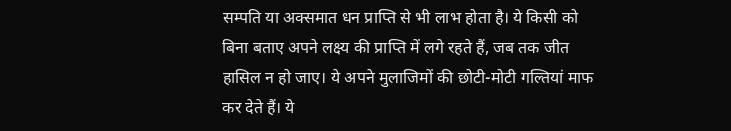सम्पति या अक्समात धन प्राप्ति से भी लाभ होता है। ये किसी को बिना बताए अपने लक्ष्य की प्राप्ति में लगे रहते हैं, जब तक जीत हासिल न हो जाए। ये अपने मुलाजिमों की छोटी-मोटी गल्तियां माफ कर देते हैं। ये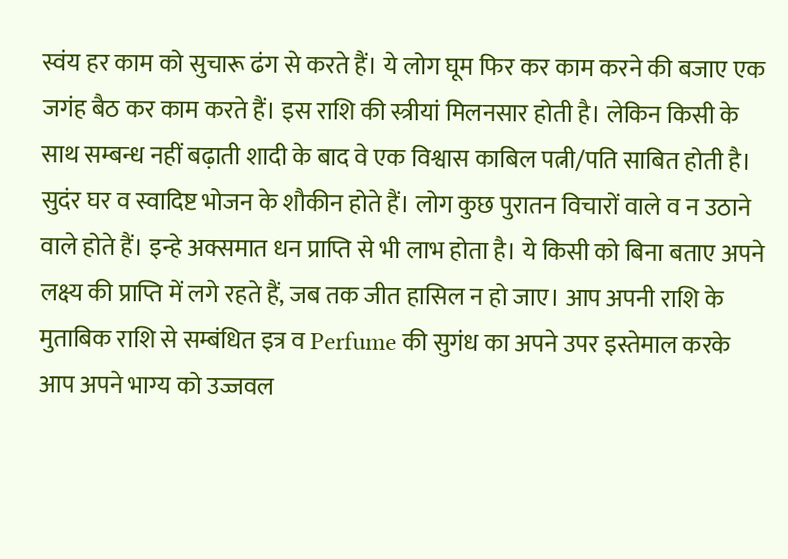स्वंय हर काम को सुचारू ढंग से करते हैं। ये लोग घूम फिर कर काम करने की बजाए एक जगंह बैठ कर काम करते हैं। इस राशि की स्त्रीयां मिलनसार होती है। लेकिन किसी के साथ सम्बन्ध नहीं बढ़ाती शादी के बाद वे एक विश्वास काबिल पत्नी/पति साबित होती है। सुदंर घर व स्वादिष्ट भोजन के शौकीन होते हैं। लोग कुछ पुरातन विचारों वाले व न उठाने वाले होते हैं। इन्हे अक्समात धन प्राप्ति से भी लाभ होता है। ये किसी को बिना बताए अपने लक्ष्य की प्राप्ति में लगे रहते हैं, जब तक जीत हासिल न हो जाए। आप अपनी राशि के मुताबिक राशि से सम्बंधित इत्र व Perfume की सुगंध का अपने उपर इस्तेमाल करके आप अपने भाग्य को उज्जवल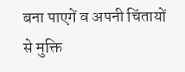बना पाएगें व अपनी चिंतायों से मुक्ति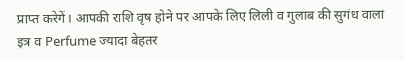प्राप्त करेगें। आपकी राशि वृष होने पर आपके लिए लिली व गुलाब की सुगंध वाला इत्र व Perfume ज्यादा बेहतर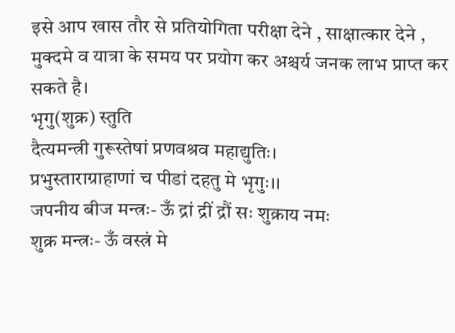इसे आप खास तौर से प्रतियोगिता परीक्षा देने , साक्षात्कार देने , मुक्दमे व यात्रा के समय पर प्रयोग कर अश्चर्य जनक लाभ प्राप्त कर सकते है।
भृगु(शुक्र) स्तुति
दैत्यमन्त्री गुरूस्तेषां प्रणवश्रव महाद्युतिः।
प्रभुस्ताराग्राहाणां च पीडां दहतु मे भृगुः।।
जपनीय बीज मन्त्रः- ऊँ द्रां द्रीं द्रौं सः शुक्राय नमः
शुक्र मन्त्रः- ऊँ वस्त्रं मे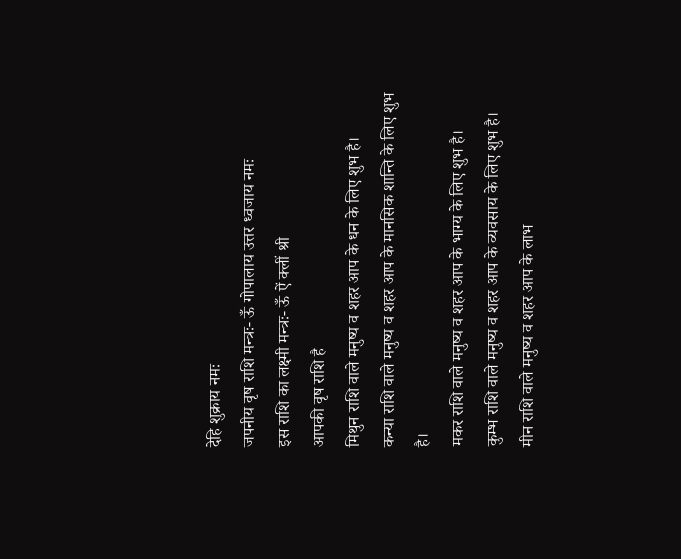देहि शुक्राय नमः
जपनीय वृष राशि मन्त्रः- ऊँ गोपालाय उत्तर ध्वजाय नमः
इस राशि का लक्ष्मी मन्त्रः- ऊँ ऐं क्लीं श्री
आपकी वृष राशि है
मिथुन राशि वाले मनुष्य व शहर आप के धन के लिए शुभ है।
कन्या राशि वाले मनुष्य व शहर आप के मानसिक शान्ति के लिए शुभ है।
मकर राशि वाले मनुष्य व शहर आप के भाग्य के लिए शुभ है।
कुम्भ राशि वाले मनुष्य व शहर आप के व्यवसाय के लिए शुभ है।
मीन राशि वाले मनुष्य व शहर आप के लाभ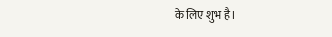के लिए शुभ है।